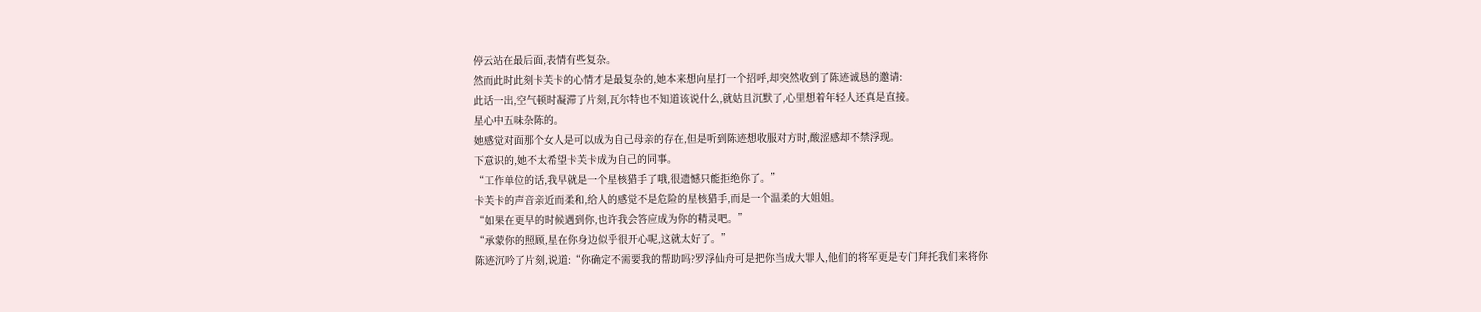停云站在最后面,表情有些复杂。
然而此时此刻卡芙卡的心情才是最复杂的,她本来想向星打一个招呼,却突然收到了陈迹诚恳的邀请:
此话一出,空气顿时凝滞了片刻,瓦尔特也不知道该说什么,就姑且沉默了,心里想着年轻人还真是直接。
星心中五味杂陈的。
她感觉对面那个女人是可以成为自己母亲的存在,但是听到陈迹想收服对方时,酸涩感却不禁浮现。
下意识的,她不太希望卡芙卡成为自己的同事。
“工作单位的话,我早就是一个星核猎手了哦,很遗憾只能拒绝你了。”
卡芙卡的声音亲近而柔和,给人的感觉不是危险的星核猎手,而是一个温柔的大姐姐。
“如果在更早的时候遇到你,也许我会答应成为你的精灵吧。”
“承蒙你的照顾,星在你身边似乎很开心呢,这就太好了。”
陈迹沉吟了片刻,说道:“你确定不需要我的帮助吗?罗浮仙舟可是把你当成大罪人,他们的将军更是专门拜托我们来将你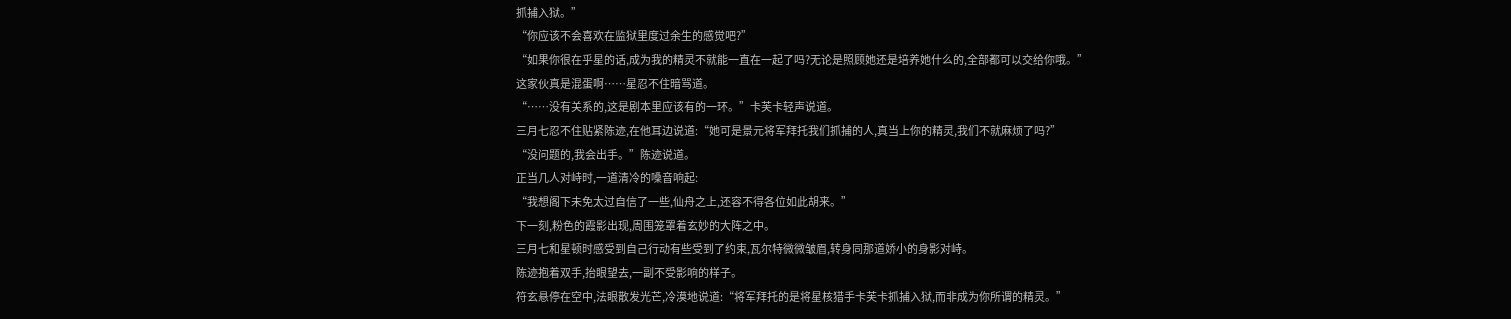抓捕入狱。”
“你应该不会喜欢在监狱里度过余生的感觉吧?”
“如果你很在乎星的话,成为我的精灵不就能一直在一起了吗?无论是照顾她还是培养她什么的,全部都可以交给你哦。”
这家伙真是混蛋啊……星忍不住暗骂道。
“……没有关系的,这是剧本里应该有的一环。”卡芙卡轻声说道。
三月七忍不住贴紧陈迹,在他耳边说道:“她可是景元将军拜托我们抓捕的人,真当上你的精灵,我们不就麻烦了吗?”
“没问题的,我会出手。”陈迹说道。
正当几人对峙时,一道清冷的嗓音响起:
“我想阁下未免太过自信了一些,仙舟之上,还容不得各位如此胡来。”
下一刻,粉色的霞影出现,周围笼罩着玄妙的大阵之中。
三月七和星顿时感受到自己行动有些受到了约束,瓦尔特微微皱眉,转身同那道娇小的身影对峙。
陈迹抱着双手,抬眼望去,一副不受影响的样子。
符玄悬停在空中,法眼散发光芒,冷漠地说道:“将军拜托的是将星核猎手卡芙卡抓捕入狱,而非成为你所谓的精灵。”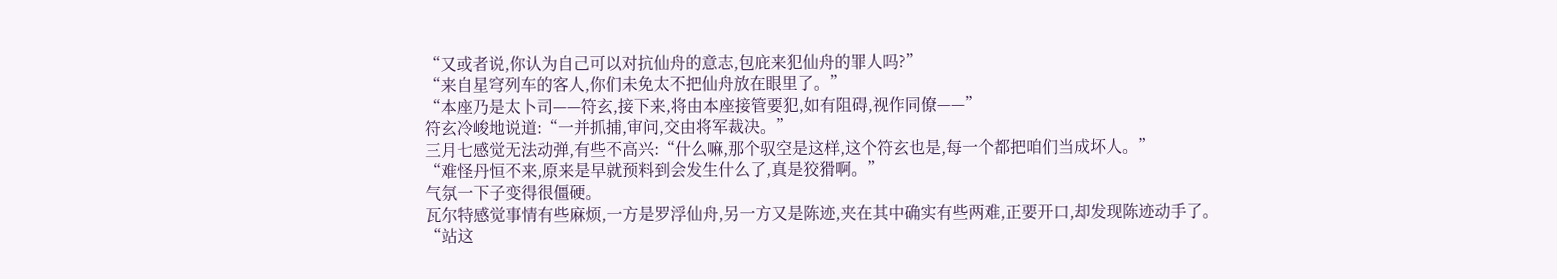“又或者说,你认为自己可以对抗仙舟的意志,包庇来犯仙舟的罪人吗?”
“来自星穹列车的客人,你们未免太不把仙舟放在眼里了。”
“本座乃是太卜司——符玄,接下来,将由本座接管要犯,如有阻碍,视作同僚——”
符玄冷峻地说道:“一并抓捕,审问,交由将军裁决。”
三月七感觉无法动弹,有些不高兴:“什么嘛,那个驭空是这样,这个符玄也是,每一个都把咱们当成坏人。”
“难怪丹恒不来,原来是早就预料到会发生什么了,真是狡猾啊。”
气氛一下子变得很僵硬。
瓦尔特感觉事情有些麻烦,一方是罗浮仙舟,另一方又是陈迹,夹在其中确实有些两难,正要开口,却发现陈迹动手了。
“站这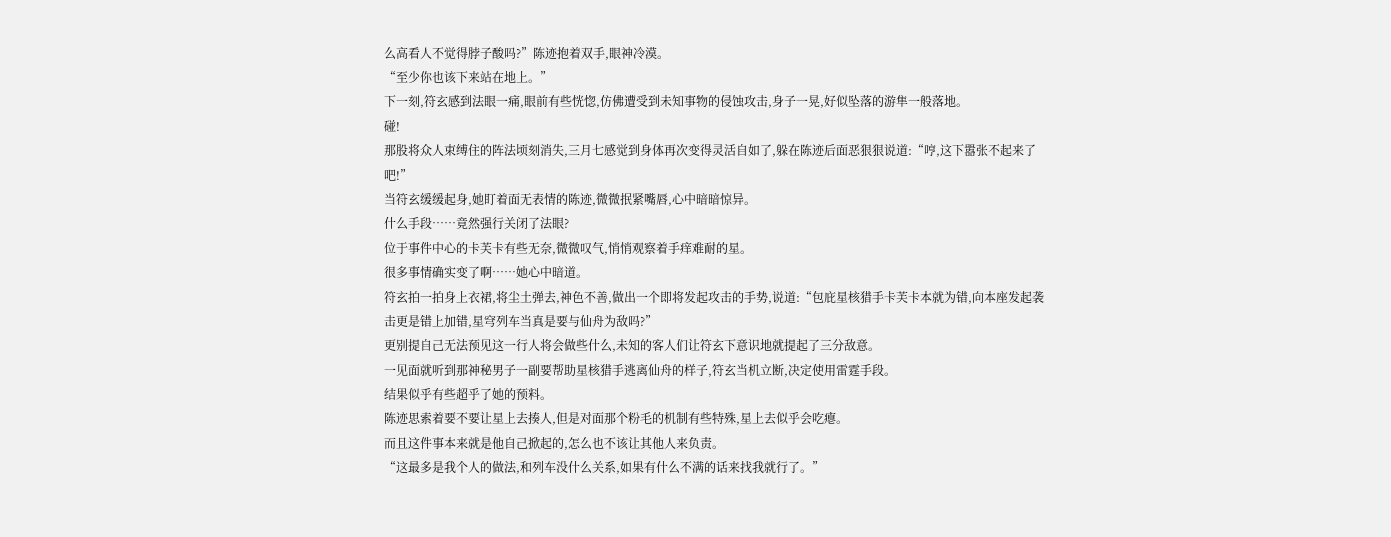么高看人不觉得脖子酸吗?”陈迹抱着双手,眼神冷漠。
“至少你也该下来站在地上。”
下一刻,符玄感到法眼一痛,眼前有些恍惚,仿佛遭受到未知事物的侵蚀攻击,身子一晃,好似坠落的游隼一般落地。
碰!
那股将众人束缚住的阵法顷刻消失,三月七感觉到身体再次变得灵活自如了,躲在陈迹后面恶狠狠说道:“哼,这下嚣张不起来了吧!”
当符玄缓缓起身,她盯着面无表情的陈迹,微微抿紧嘴唇,心中暗暗惊异。
什么手段……竟然强行关闭了法眼?
位于事件中心的卡芙卡有些无奈,微微叹气,悄悄观察着手痒难耐的星。
很多事情确实变了啊……她心中暗道。
符玄拍一拍身上衣裙,将尘土弹去,神色不善,做出一个即将发起攻击的手势,说道:“包庇星核猎手卡芙卡本就为错,向本座发起袭击更是错上加错,星穹列车当真是要与仙舟为敌吗?”
更别提自己无法预见这一行人将会做些什么,未知的客人们让符玄下意识地就提起了三分敌意。
一见面就听到那神秘男子一副要帮助星核猎手逃离仙舟的样子,符玄当机立断,决定使用雷霆手段。
结果似乎有些超乎了她的预料。
陈迹思索着要不要让星上去揍人,但是对面那个粉毛的机制有些特殊,星上去似乎会吃瘪。
而且这件事本来就是他自己掀起的,怎么也不该让其他人来负责。
“这最多是我个人的做法,和列车没什么关系,如果有什么不满的话来找我就行了。”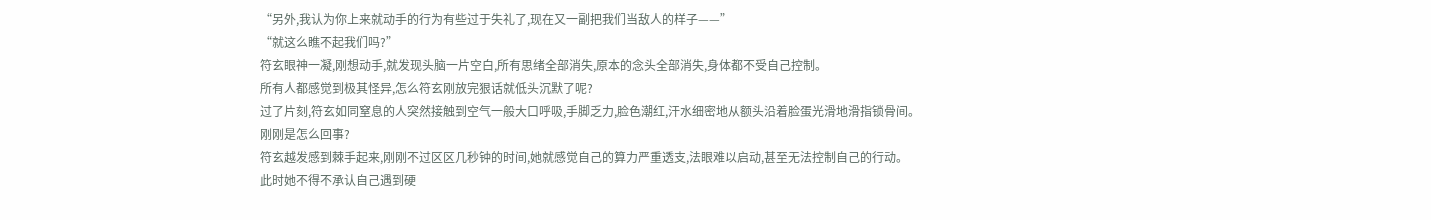“另外,我认为你上来就动手的行为有些过于失礼了,现在又一副把我们当敌人的样子——”
“就这么瞧不起我们吗?”
符玄眼神一凝,刚想动手,就发现头脑一片空白,所有思绪全部消失,原本的念头全部消失,身体都不受自己控制。
所有人都感觉到极其怪异,怎么符玄刚放完狠话就低头沉默了呢?
过了片刻,符玄如同窒息的人突然接触到空气一般大口呼吸,手脚乏力,脸色潮红,汗水细密地从额头沿着脸蛋光滑地滑指锁骨间。
刚刚是怎么回事?
符玄越发感到棘手起来,刚刚不过区区几秒钟的时间,她就感觉自己的算力严重透支,法眼难以启动,甚至无法控制自己的行动。
此时她不得不承认自己遇到硬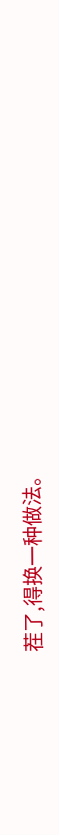茬了,得换一种做法。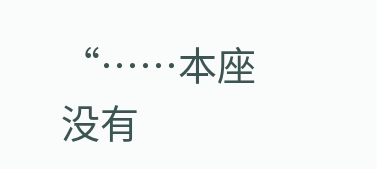“……本座没有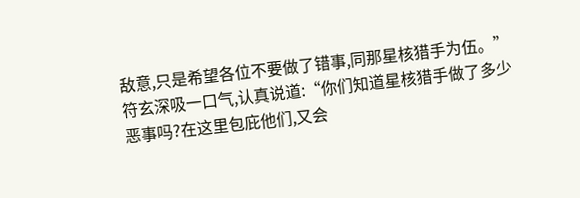敌意,只是希望各位不要做了错事,同那星核猎手为伍。”
符玄深吸一口气,认真说道:“你们知道星核猎手做了多少恶事吗?在这里包庇他们,又会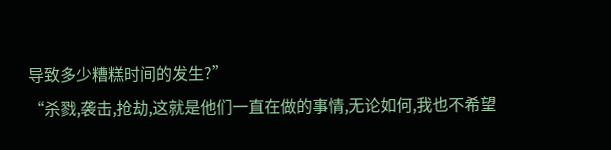导致多少糟糕时间的发生?”
“杀戮,袭击,抢劫,这就是他们一直在做的事情,无论如何,我也不希望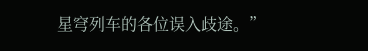星穹列车的各位误入歧途。”